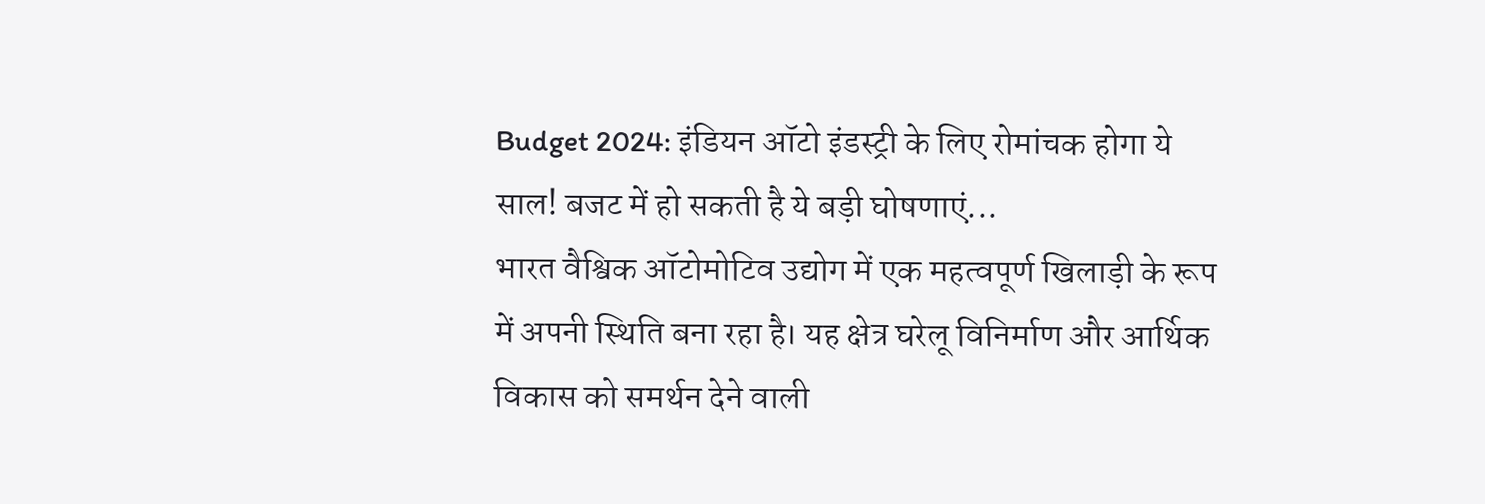Budget 2024: इंडियन ऑटो इंडस्ट्री के लिए रोमांचक होगा ये साल! बजट में हो सकती है ये बड़ी घोषणाएं...
भारत वैश्विक ऑटोमोटिव उद्योग में एक महत्वपूर्ण खिलाड़ी के रूप में अपनी स्थिति बना रहा है। यह क्षेत्र घरेलू विनिर्माण और आर्थिक विकास को समर्थन देने वाली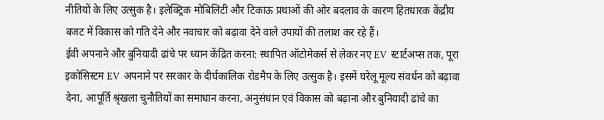नीतियों के लिए उत्सुक है। इलेक्ट्रिक मोबिलिटी और टिकाऊ प्रथाओं की ओर बदलाव के कारण हितधारक केंद्रीय बजट में विकास को गति देने और नवाचार को बढ़ावा देने वाले उपायों की तलाश कर रहे हैं।
ईवी अपनाने और बुनियादी ढांचे पर ध्यान केंद्रित करना: स्थापित ऑटोमेकर्स से लेकर नए EV स्टार्टअप्स तक, पूरा इकोसिस्टम EV अपनाने पर सरकार के दीर्घकालिक रोडमैप के लिए उत्सुक है। इसमें घरेलू मूल्य संवर्धन को बढ़ावा देना, आपूर्ति श्रृंखला चुनौतियों का समाधान करना, अनुसंधान एवं विकास को बढ़ाना और बुनियादी ढांचे का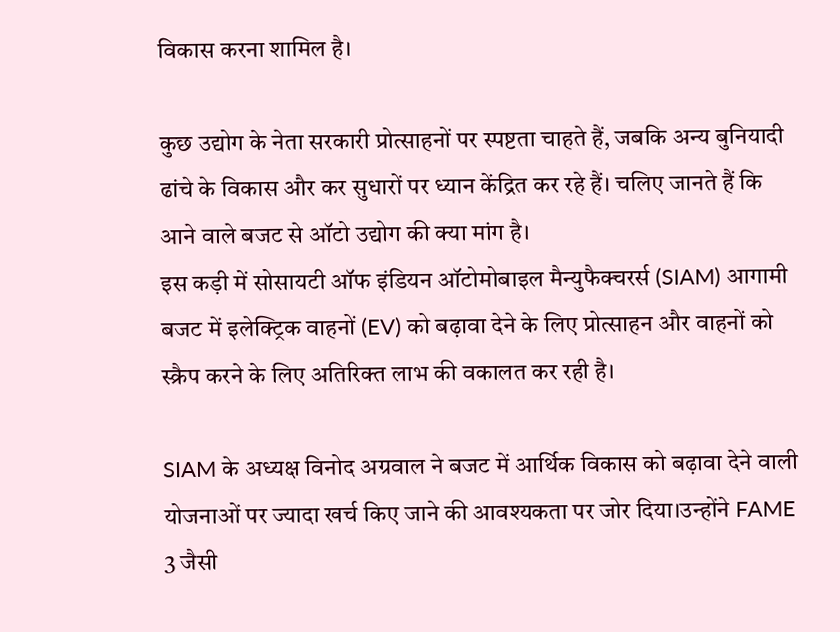विकास करना शामिल है।

कुछ उद्योग के नेता सरकारी प्रोत्साहनों पर स्पष्टता चाहते हैं, जबकि अन्य बुनियादी ढांचे के विकास और कर सुधारों पर ध्यान केंद्रित कर रहे हैं। चलिए जानते हैं कि आने वाले बजट से ऑटो उद्योग की क्या मांग है।
इस कड़ी में सोसायटी ऑफ इंडियन ऑटोमोबाइल मैन्युफैक्चरर्स (SIAM) आगामी बजट में इलेक्ट्रिक वाहनों (EV) को बढ़ावा देने के लिए प्रोत्साहन और वाहनों को स्क्रैप करने के लिए अतिरिक्त लाभ की वकालत कर रही है।

SIAM के अध्यक्ष विनोद अग्रवाल ने बजट में आर्थिक विकास को बढ़ावा देने वाली योजनाओं पर ज्यादा खर्च किए जाने की आवश्यकता पर जोर दिया।उन्होंने FAME 3 जैसी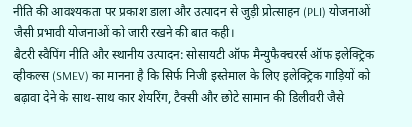नीति की आवश्यकता पर प्रकाश डाला और उत्पादन से जुड़ी प्रोत्साहन (PLI) योजनाओं जैसी प्रभावी योजनाओं को जारी रखने की बात कही।
बैटरी स्वैपिंग नीति और स्थानीय उत्पादन: सोसायटी ऑफ मैन्युफैक्चरर्स ऑफ इलेक्ट्रिक व्हीकल्स (SMEV) का मानना है कि सिर्फ निजी इस्तेमाल के लिए इलेक्ट्रिक गाड़ियों को बढ़ावा देने के साथ-साथ कार शेयरिंग, टैक्सी और छोटे सामान की डिलीवरी जैसे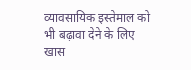व्यावसायिक इस्तेमाल को भी बढ़ावा देने के लिए खास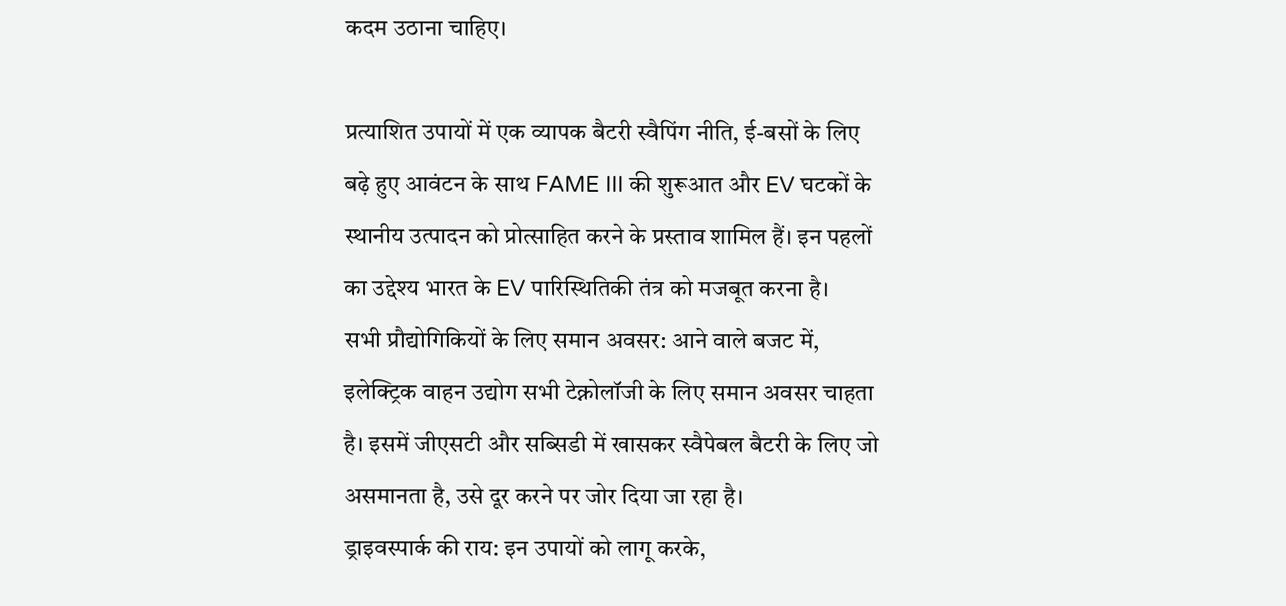कदम उठाना चाहिए।

प्रत्याशित उपायों में एक व्यापक बैटरी स्वैपिंग नीति, ई-बसों के लिए बढ़े हुए आवंटन के साथ FAME III की शुरूआत और EV घटकों के स्थानीय उत्पादन को प्रोत्साहित करने के प्रस्ताव शामिल हैं। इन पहलों का उद्देश्य भारत के EV पारिस्थितिकी तंत्र को मजबूत करना है।
सभी प्रौद्योगिकियों के लिए समान अवसर: आने वाले बजट में, इलेक्ट्रिक वाहन उद्योग सभी टेक्नोलॉजी के लिए समान अवसर चाहता है। इसमें जीएसटी और सब्सिडी में खासकर स्वैपेबल बैटरी के लिए जो असमानता है, उसे दूर करने पर जोर दिया जा रहा है।
ड्राइवस्पार्क की राय: इन उपायों को लागू करके,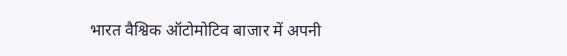भारत वैश्विक ऑटोमोटिव बाजार में अपनी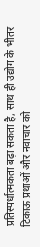प्रतिस्पर्धात्मकता बढ़ा सकता है, साथ ही उद्योग के भीतर टिकाऊ प्रथाओं और नवाचार को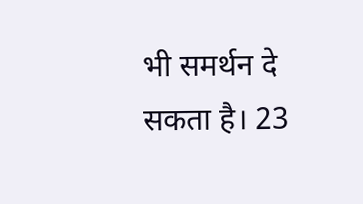भी समर्थन दे सकता है। 23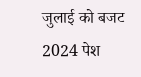जुलाई को बजट 2024 पेश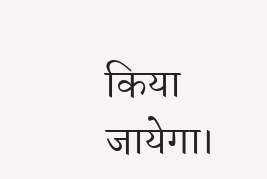किया जायेगा।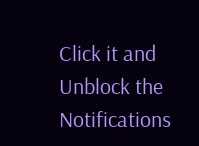Click it and Unblock the Notifications